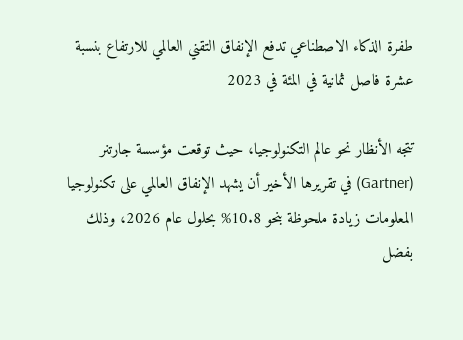طفرة الذكاء الاصطناعي تدفع الإنفاق التقني العالمي للارتفاع بنسبة عشرة فاصل ثمانية في المئة في 2023

تتجه الأنظار نحو عالم التكنولوجيا، حيث توقعت مؤسسة جارتنر (Gartner) في تقريرها الأخير أن يشهد الإنفاق العالمي على تكنولوجيا المعلومات زيادة ملحوظة بنحو 10.8% بحلول عام 2026، وذلك بفضل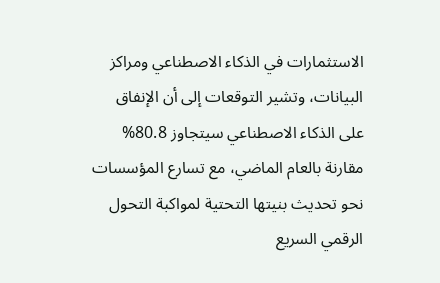الاستثمارات في الذكاء الاصطناعي ومراكز البيانات، وتشير التوقعات إلى أن الإنفاق على الذكاء الاصطناعي سيتجاوز 80.8% مقارنة بالعام الماضي، مع تسارع المؤسسات نحو تحديث بنيتها التحتية لمواكبة التحول الرقمي السريع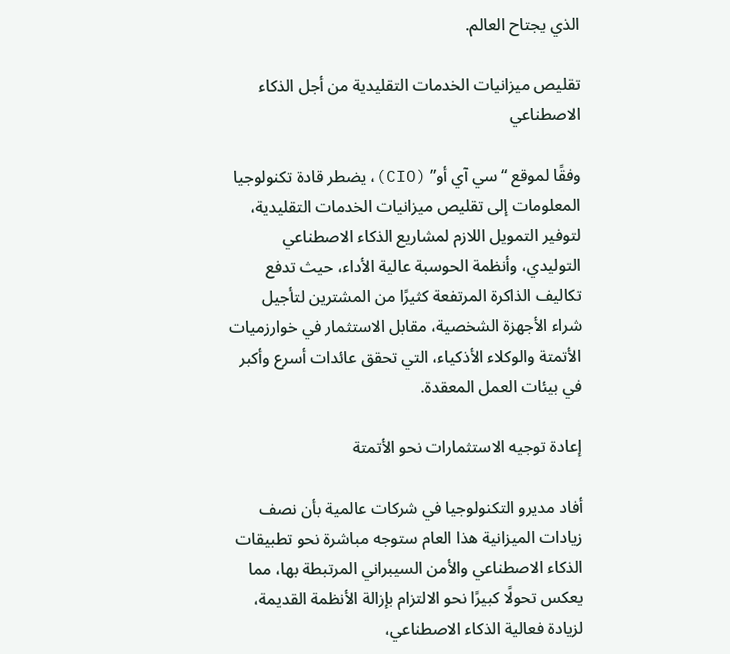الذي يجتاح العالم.

تقليص ميزانيات الخدمات التقليدية من أجل الذكاء الاصطناعي

وفقًا لموقع “سي آي أو” (CIO)، يضطر قادة تكنولوجيا المعلومات إلى تقليص ميزانيات الخدمات التقليدية، لتوفير التمويل اللازم لمشاريع الذكاء الاصطناعي التوليدي، وأنظمة الحوسبة عالية الأداء، حيث تدفع تكاليف الذاكرة المرتفعة كثيرًا من المشترين لتأجيل شراء الأجهزة الشخصية، مقابل الاستثمار في خوارزميات الأتمتة والوكلاء الأذكياء، التي تحقق عائدات أسرع وأكبر في بيئات العمل المعقدة.

إعادة توجيه الاستثمارات نحو الأتمتة

أفاد مديرو التكنولوجيا في شركات عالمية بأن نصف زيادات الميزانية هذا العام ستوجه مباشرة نحو تطبيقات الذكاء الاصطناعي والأمن السيبراني المرتبطة بها، مما يعكس تحولًا كبيرًا نحو الالتزام بإزالة الأنظمة القديمة، لزيادة فعالية الذكاء الاصطناعي،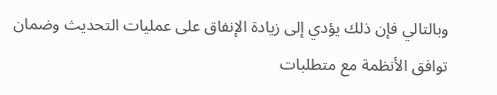وبالتالي فإن ذلك يؤدي إلى زيادة الإنفاق على عمليات التحديث وضمان توافق الأنظمة مع متطلبات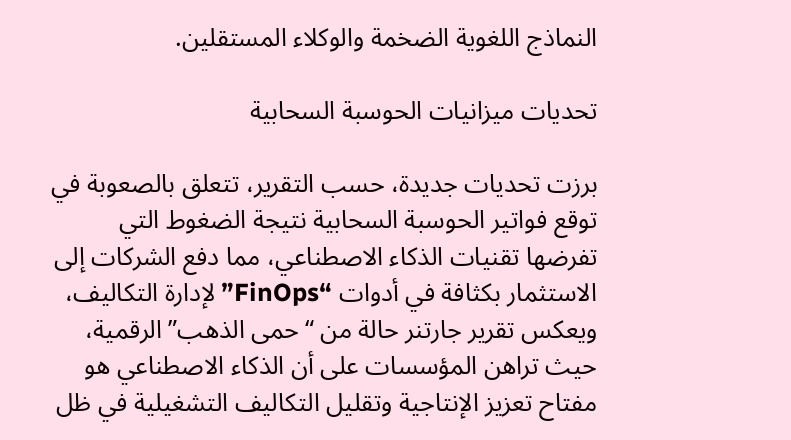النماذج اللغوية الضخمة والوكلاء المستقلين.

تحديات ميزانيات الحوسبة السحابية

برزت تحديات جديدة، حسب التقرير، تتعلق بالصعوبة في توقع فواتير الحوسبة السحابية نتيجة الضغوط التي تفرضها تقنيات الذكاء الاصطناعي، مما دفع الشركات إلى الاستثمار بكثافة في أدوات “FinOps” لإدارة التكاليف، ويعكس تقرير جارتنر حالة من “حمى الذهب” الرقمية، حيث تراهن المؤسسات على أن الذكاء الاصطناعي هو مفتاح تعزيز الإنتاجية وتقليل التكاليف التشغيلية في ظل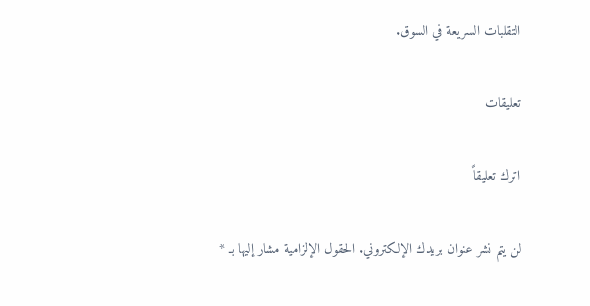التقلبات السريعة في السوق.

تعليقات

اترك تعليقاً

لن يتم نشر عنوان بريدك الإلكتروني. الحقول الإلزامية مشار إليها بـ *